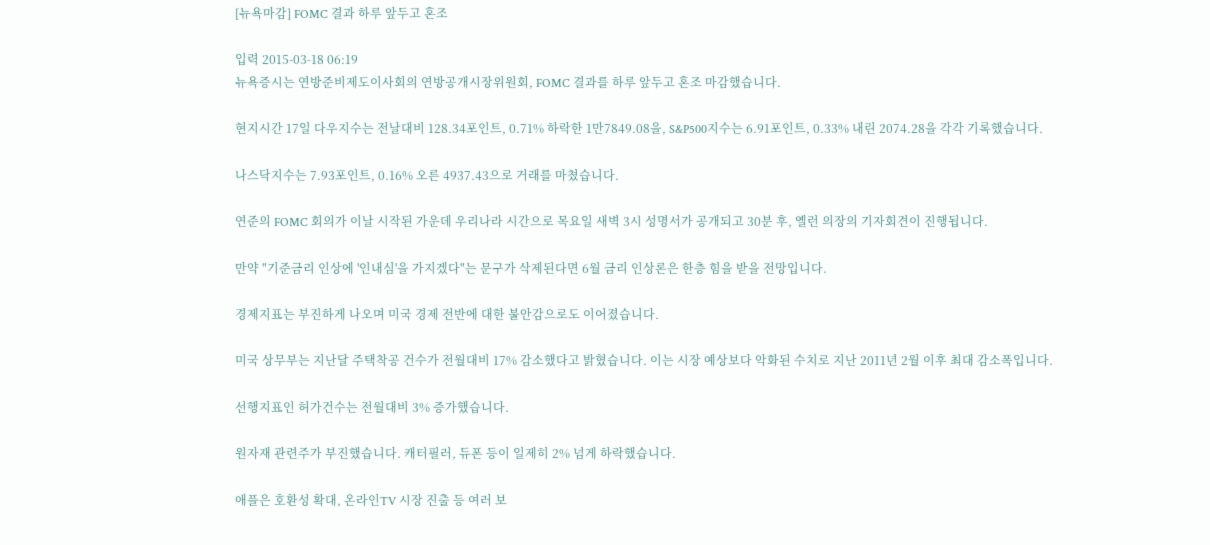[뉴욕마감] FOMC 결과 하루 앞두고 혼조

입력 2015-03-18 06:19
뉴욕증시는 연방준비제도이사회의 연방공개시장위원회, FOMC 결과를 하루 앞두고 혼조 마감했습니다.

현지시간 17일 다우지수는 전날대비 128.34포인트, 0.71% 하락한 1만7849.08을, S&P500지수는 6.91포인트, 0.33% 내린 2074.28을 각각 기록했습니다.

나스닥지수는 7.93포인트, 0.16% 오른 4937.43으로 거래를 마쳤습니다.

연준의 FOMC 회의가 이날 시작된 가운데 우리나라 시간으로 목요일 새벽 3시 성명서가 공개되고 30분 후, 옐런 의장의 기자회견이 진행됩니다.

만약 "기준금리 인상에 '인내심'을 가지겠다"는 문구가 삭제된다면 6월 금리 인상론은 한층 힘을 받을 전망입니다.

경제지표는 부진하게 나오며 미국 경제 전반에 대한 불안감으로도 이어졌습니다.

미국 상무부는 지난달 주택착공 건수가 전월대비 17% 감소했다고 밝혔습니다. 이는 시장 예상보다 악화된 수치로 지난 2011년 2월 이후 최대 감소폭입니다.

선행지표인 허가건수는 전월대비 3% 증가했습니다.

원자재 관련주가 부진했습니다. 캐터필러, 듀폰 등이 일제히 2% 넘게 하락했습니다.

애플은 호환성 확대, 온라인TV 시장 진출 등 여러 보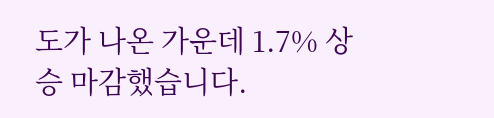도가 나온 가운데 1.7% 상승 마감했습니다.